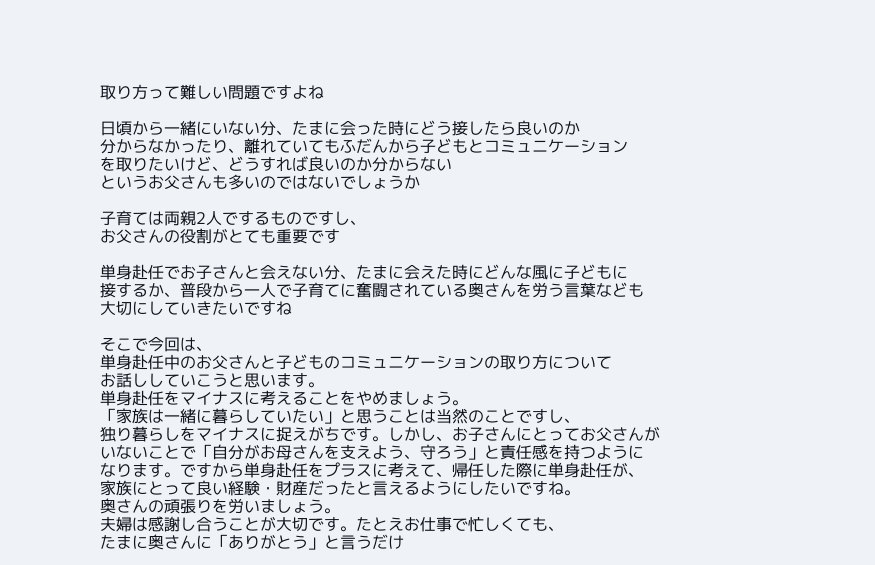取り方って難しい問題ですよね

日頃から一緒にいない分、たまに会った時にどう接したら良いのか
分からなかったり、離れていてもふだんから子どもとコミュニケーション
を取りたいけど、どうすれば良いのか分からない
というお父さんも多いのではないでしょうか

子育ては両親2人でするものですし、
お父さんの役割がとても重要です

単身赴任でお子さんと会えない分、たまに会えた時にどんな風に子どもに
接するか、普段から一人で子育てに奮闘されている奥さんを労う言葉なども
大切にしていきたいですね

そこで今回は、
単身赴任中のお父さんと子どものコミュニケーションの取り方について
お話ししていこうと思います。
単身赴任をマイナスに考えることをやめましょう。
「家族は一緒に暮らしていたい」と思うことは当然のことですし、
独り暮らしをマイナスに捉えがちです。しかし、お子さんにとってお父さんが
いないことで「自分がお母さんを支えよう、守ろう」と責任感を持つように
なります。ですから単身赴任をプラスに考えて、帰任した際に単身赴任が、
家族にとって良い経験・財産だったと言えるようにしたいですね。
奥さんの頑張りを労いましょう。
夫婦は感謝し合うことが大切です。たとえお仕事で忙しくても、
たまに奥さんに「ありがとう」と言うだけ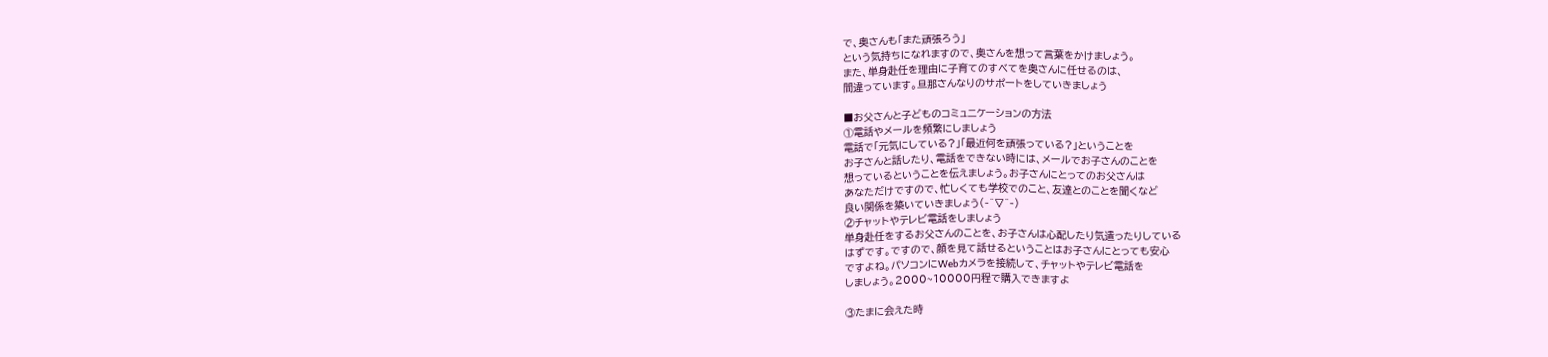で、奥さんも「また頑張ろう」
という気持ちになれますので、奥さんを想って言葉をかけましょう。
また、単身赴任を理由に子育てのすべてを奥さんに任せるのは、
間違っています。旦那さんなりのサポートをしていきましょう

■お父さんと子どものコミュニケーションの方法
①電話やメールを頻繁にしましょう
電話で「元気にしている?」「最近何を頑張っている?」ということを
お子さんと話したり、電話をできない時には、メールでお子さんのことを
想っているということを伝えましょう。お子さんにとってのお父さんは
あなただけですので、忙しくても学校でのこと、友達とのことを聞くなど
良い関係を築いていきましょう(‐^▽^‐)
②チャットやテレビ電話をしましょう
単身赴任をするお父さんのことを、お子さんは心配したり気遣ったりしている
はずです。ですので、顔を見て話せるということはお子さんにとっても安心
ですよね。パソコンにWebカメラを接続して、チャットやテレビ電話を
しましょう。2000~10000円程で購入できますよ

③たまに会えた時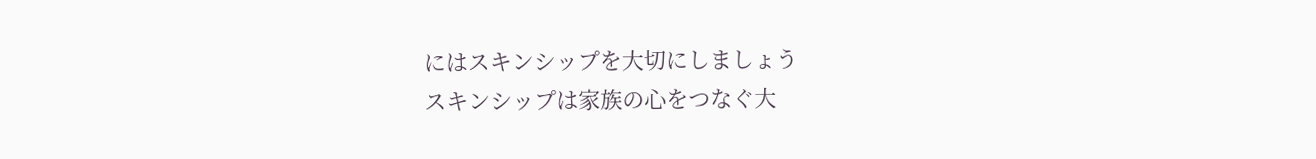にはスキンシップを大切にしましょう
スキンシップは家族の心をつなぐ大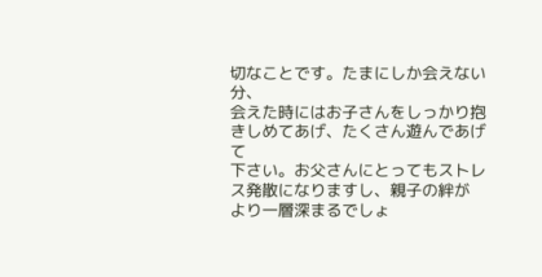切なことです。たまにしか会えない分、
会えた時にはお子さんをしっかり抱きしめてあげ、たくさん遊んであげて
下さい。お父さんにとってもストレス発散になりますし、親子の絆が
より一層深まるでしょ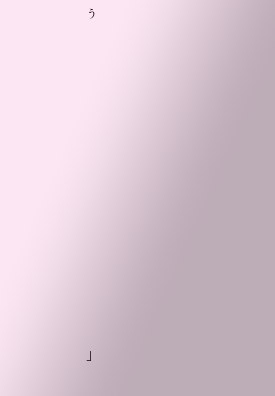う














」